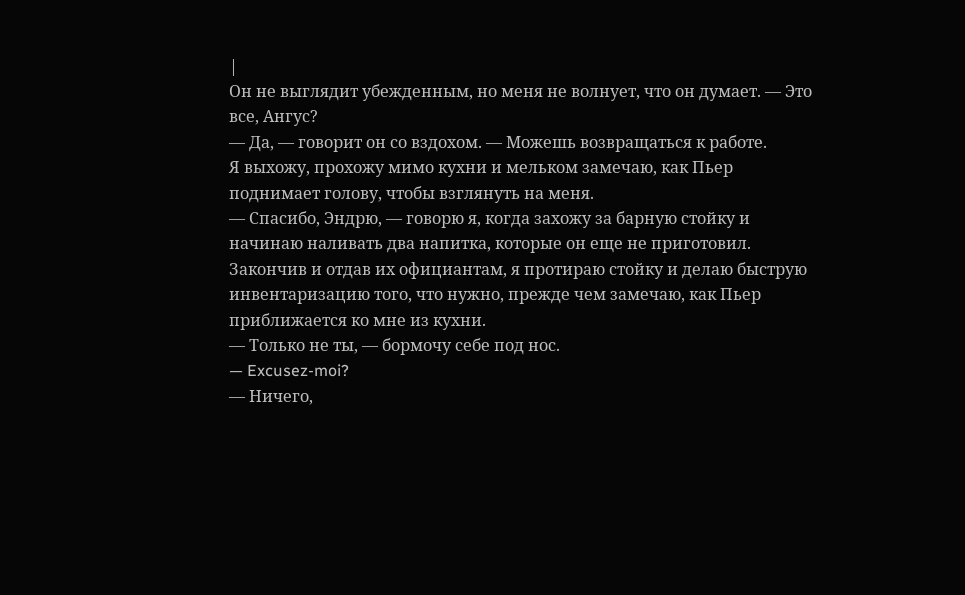|
Он не выглядит убежденным, но меня не волнует, что он думает. — Это все, Ангус?
— Да, — говорит он со вздохом. — Можешь возвращаться к работе.
Я выхожу, прохожу мимо кухни и мельком замечаю, как Пьер поднимает голову, чтобы взглянуть на меня.
— Спасибо, Эндрю, — говорю я, когда захожу за барную стойку и начинаю наливать два напитка, которые он еще не приготовил.
Закончив и отдав их официантам, я протираю стойку и делаю быструю инвентаризацию того, что нужно, прежде чем замечаю, как Пьер приближается ко мне из кухни.
— Только не ты, — бормочу себе под нос.
— Excusez-moi?
— Ничего,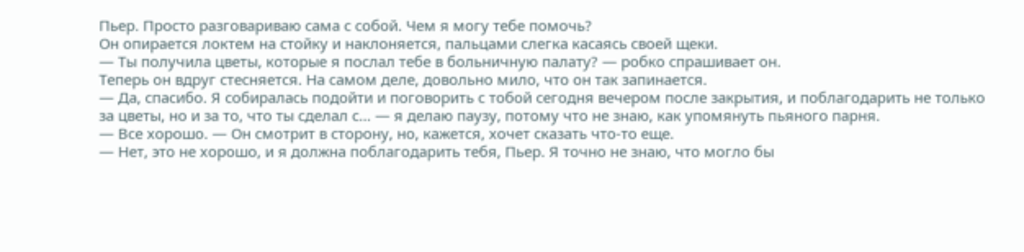Пьер. Просто разговариваю сама с собой. Чем я могу тебе помочь?
Он опирается локтем на стойку и наклоняется, пальцами слегка касаясь своей щеки.
— Ты получила цветы, которые я послал тебе в больничную палату? — робко спрашивает он.
Теперь он вдруг стесняется. На самом деле, довольно мило, что он так запинается.
— Да, спасибо. Я собиралась подойти и поговорить с тобой сегодня вечером после закрытия, и поблагодарить не только за цветы, но и за то, что ты сделал с… — я делаю паузу, потому что не знаю, как упомянуть пьяного парня.
— Все хорошо. — Он смотрит в сторону, но, кажется, хочет сказать что-то еще.
— Нет, это не хорошо, и я должна поблагодарить тебя, Пьер. Я точно не знаю, что могло бы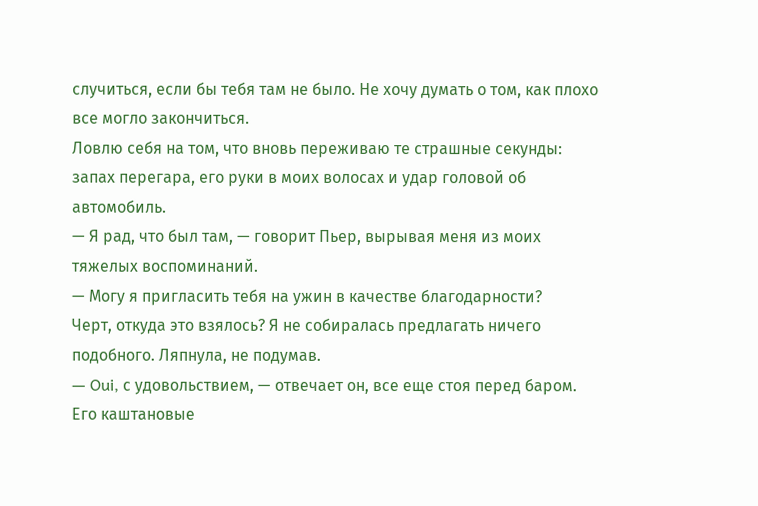случиться, если бы тебя там не было. Не хочу думать о том, как плохо все могло закончиться.
Ловлю себя на том, что вновь переживаю те страшные секунды: запах перегара, его руки в моих волосах и удар головой об автомобиль.
— Я рад, что был там, — говорит Пьер, вырывая меня из моих тяжелых воспоминаний.
— Могу я пригласить тебя на ужин в качестве благодарности?
Черт, откуда это взялось? Я не собиралась предлагать ничего подобного. Ляпнула, не подумав.
— Oui, с удовольствием, — отвечает он, все еще стоя перед баром. Его каштановые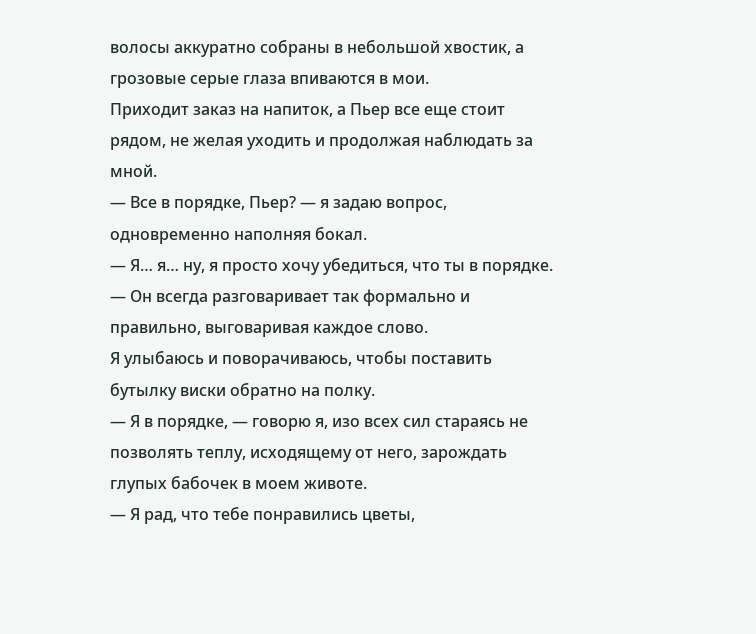волосы аккуратно собраны в небольшой хвостик, а грозовые серые глаза впиваются в мои.
Приходит заказ на напиток, а Пьер все еще стоит рядом, не желая уходить и продолжая наблюдать за мной.
— Все в порядке, Пьер? — я задаю вопрос, одновременно наполняя бокал.
— Я… я… ну, я просто хочу убедиться, что ты в порядке. — Он всегда разговаривает так формально и правильно, выговаривая каждое слово.
Я улыбаюсь и поворачиваюсь, чтобы поставить бутылку виски обратно на полку.
— Я в порядке, — говорю я, изо всех сил стараясь не позволять теплу, исходящему от него, зарождать глупых бабочек в моем животе.
— Я рад, что тебе понравились цветы,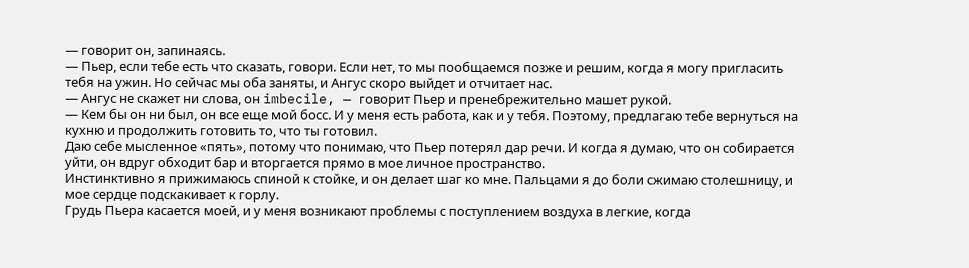— говорит он, запинаясь.
— Пьер, если тебе есть что сказать, говори. Если нет, то мы пообщаемся позже и решим, когда я могу пригласить тебя на ужин. Но сейчас мы оба заняты, и Ангус скоро выйдет и отчитает нас.
— Ангус не скажет ни слова, он imbecile, — говорит Пьер и пренебрежительно машет рукой.
— Кем бы он ни был, он все еще мой босс. И у меня есть работа, как и у тебя. Поэтому, предлагаю тебе вернуться на кухню и продолжить готовить то, что ты готовил.
Даю себе мысленное «пять», потому что понимаю, что Пьер потерял дар речи. И когда я думаю, что он собирается уйти, он вдруг обходит бар и вторгается прямо в мое личное пространство.
Инстинктивно я прижимаюсь спиной к стойке, и он делает шаг ко мне. Пальцами я до боли сжимаю столешницу, и мое сердце подскакивает к горлу.
Грудь Пьера касается моей, и у меня возникают проблемы с поступлением воздуха в легкие, когда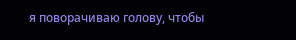я поворачиваю голову, чтобы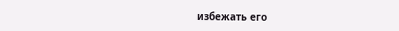избежать его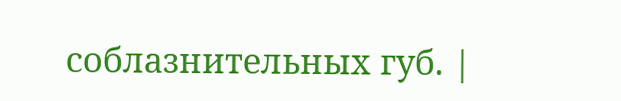соблазнительных губ. |